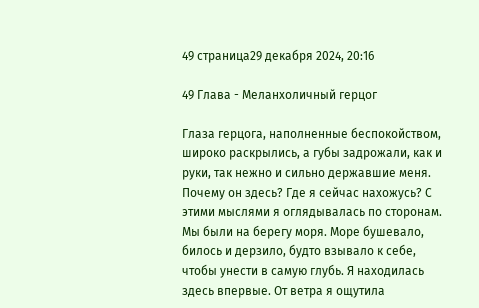49 страница29 декабря 2024, 20:16

49 Глава - Меланхоличный герцог

Глаза герцога, наполненные беспокойством, широко раскрылись, а губы задрожали, как и руки, так нежно и сильно державшие меня. Почему он здесь? Где я сейчас нахожусь? С этими мыслями я оглядывалась по сторонам. Мы были на берегу моря. Море бушевало, билось и дерзило, будто взывало к себе, чтобы унести в самую глубь. Я находилась здесь впервые. От ветра я ощутила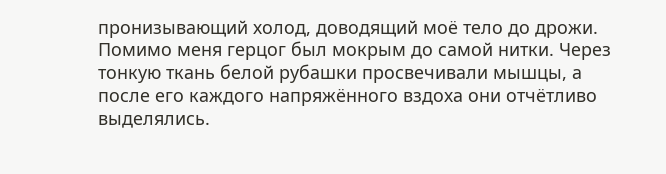пронизывающий холод, доводящий моё тело до дрожи. Помимо меня герцог был мокрым до самой нитки. Через тонкую ткань белой рубашки просвечивали мышцы, а после его каждого напряжённого вздоха они отчётливо выделялись.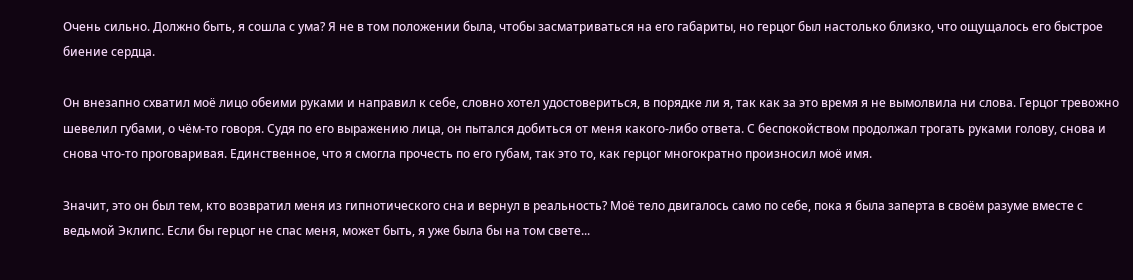Очень сильно. Должно быть, я сошла с ума? Я не в том положении была, чтобы засматриваться на его габариты, но герцог был настолько близко, что ощущалось его быстрое биение сердца.

Он внезапно схватил моё лицо обеими руками и направил к себе, словно хотел удостовериться, в порядке ли я, так как за это время я не вымолвила ни слова. Герцог тревожно шевелил губами, о чём-то говоря. Судя по его выражению лица, он пытался добиться от меня какого-либо ответа. С беспокойством продолжал трогать руками голову, снова и снова что-то проговаривая. Единственное, что я смогла прочесть по его губам, так это то, как герцог многократно произносил моё имя.

Значит, это он был тем, кто возвратил меня из гипнотического сна и вернул в реальность? Моё тело двигалось само по себе, пока я была заперта в своём разуме вместе с ведьмой Эклипс. Если бы герцог не спас меня, может быть, я уже была бы на том свете...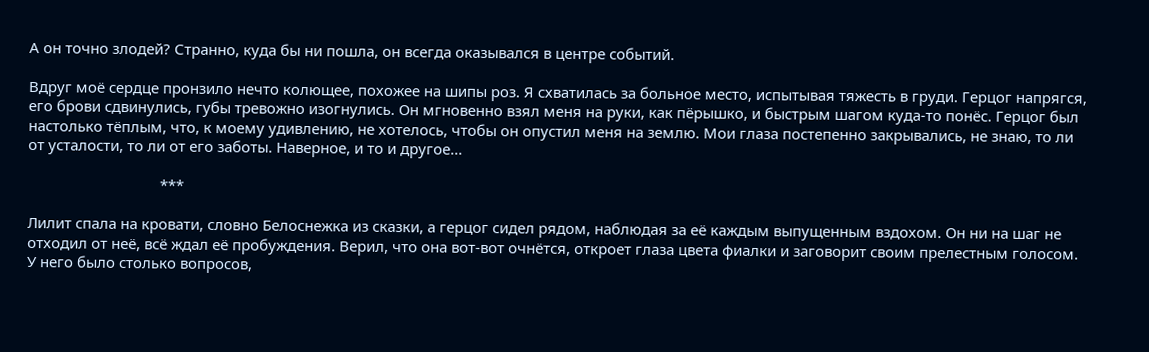А он точно злодей? Странно, куда бы ни пошла, он всегда оказывался в центре событий.

Вдруг моё сердце пронзило нечто колющее, похожее на шипы роз. Я схватилась за больное место, испытывая тяжесть в груди. Герцог напрягся, его брови сдвинулись, губы тревожно изогнулись. Он мгновенно взял меня на руки, как пёрышко, и быстрым шагом куда-то понёс. Герцог был настолько тёплым, что, к моему удивлению, не хотелось, чтобы он опустил меня на землю. Мои глаза постепенно закрывались, не знаю, то ли от усталости, то ли от его заботы. Наверное, и то и другое...

                                 ***

Лилит спала на кровати, словно Белоснежка из сказки, а герцог сидел рядом, наблюдая за её каждым выпущенным вздохом. Он ни на шаг не отходил от неё, всё ждал её пробуждения. Верил, что она вот-вот очнётся, откроет глаза цвета фиалки и заговорит своим прелестным голосом. У него было столько вопросов,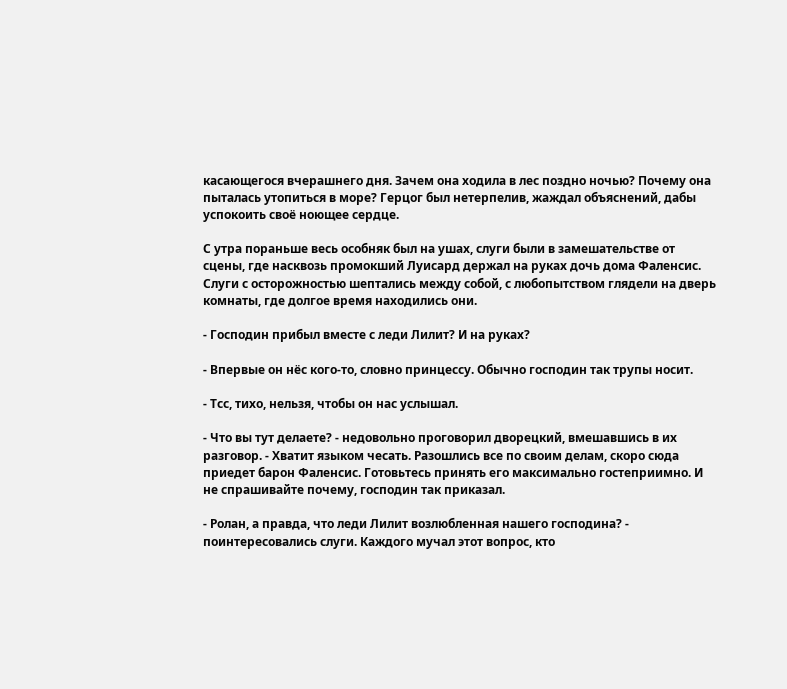касающегося вчерашнего дня. Зачем она ходила в лес поздно ночью? Почему она пыталась утопиться в море? Герцог был нетерпелив, жаждал объяснений, дабы успокоить своё ноющее сердце.

С утра пораньше весь особняк был на ушах, слуги были в замешательстве от сцены, где насквозь промокший Луисард держал на руках дочь дома Фаленсис. Слуги с осторожностью шептались между собой, с любопытством глядели на дверь комнаты, где долгое время находились они.

- Господин прибыл вместе с леди Лилит? И на руках?

- Впервые он нёс кого-то, словно принцессу. Обычно господин так трупы носит.

- Тсс, тихо, нельзя, чтобы он нас услышал.

- Что вы тут делаете? - недовольно проговорил дворецкий, вмешавшись в их разговор. - Хватит языком чесать. Разошлись все по своим делам, скоро сюда приедет барон Фаленсис. Готовьтесь принять его максимально гостеприимно. И не спрашивайте почему, господин так приказал.

- Ролан, а правда, что леди Лилит возлюбленная нашего господина? - поинтересовались слуги. Каждого мучал этот вопрос, кто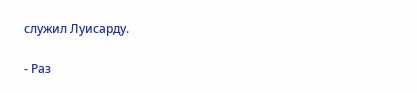служил Луисарду.

- Раз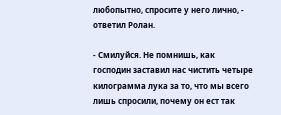любопытно, спросите у него лично, - ответил Ролан.

- Смилуйся. Не помнишь, как господин заставил нас чистить четыре килограмма лука за то, что мы всего лишь спросили, почему он ест так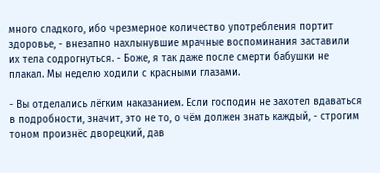много сладкого, ибо чрезмерное количество употребления портит здоровье, - внезапно нахлынувшие мрачные воспоминания заставили их тела содрогнуться. - Боже, я так даже после смерти бабушки не плакал. Мы неделю ходили с красными глазами.

- Вы отделались лёгким наказанием. Если господин не захотел вдаваться в подробности, значит, это не то, о чём должен знать каждый, - строгим тоном произнёс дворецкий, дав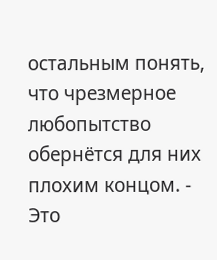остальным понять, что чрезмерное любопытство обернётся для них плохим концом. - Это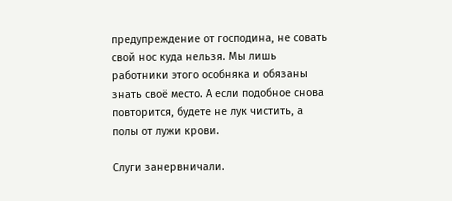предупреждение от господина, не совать свой нос куда нельзя. Мы лишь работники этого особняка и обязаны знать своё место. А если подобное снова повторится, будете не лук чистить, а полы от лужи крови.

Слуги занервничали.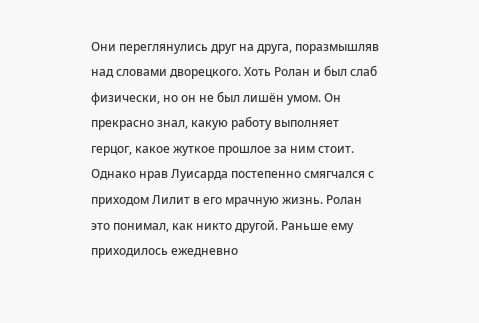Они переглянулись друг на друга, поразмышляв над словами дворецкого. Хоть Ролан и был слаб физически, но он не был лишён умом. Он прекрасно знал, какую работу выполняет герцог, какое жуткое прошлое за ним стоит. Однако нрав Луисарда постепенно смягчался с приходом Лилит в его мрачную жизнь. Ролан это понимал, как никто другой. Раньше ему приходилось ежедневно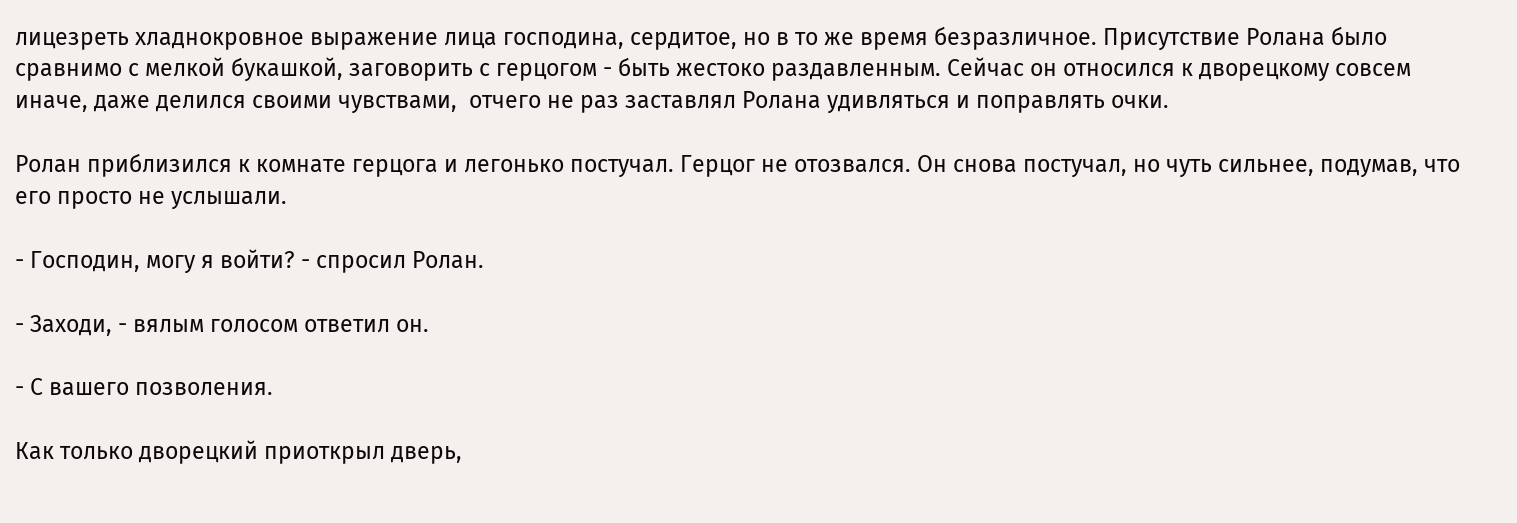лицезреть хладнокровное выражение лица господина, сердитое, но в то же время безразличное. Присутствие Ролана было сравнимо с мелкой букашкой, заговорить с герцогом - быть жестоко раздавленным. Сейчас он относился к дворецкому совсем иначе, даже делился своими чувствами,  отчего не раз заставлял Ролана удивляться и поправлять очки.

Ролан приблизился к комнате герцога и легонько постучал. Герцог не отозвался. Он снова постучал, но чуть сильнее, подумав, что его просто не услышали.

- Господин, могу я войти? - спросил Ролан.

- Заходи, - вялым голосом ответил он.

- С вашего позволения.

Как только дворецкий приоткрыл дверь,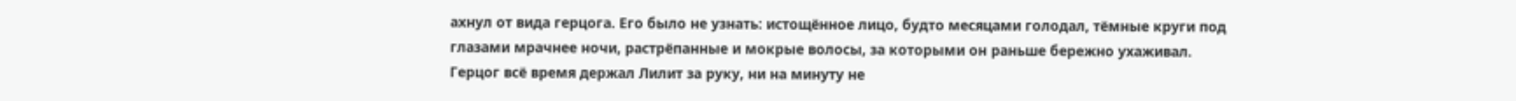ахнул от вида герцога. Его было не узнать: истощённое лицо, будто месяцами голодал, тёмные круги под глазами мрачнее ночи, растрёпанные и мокрые волосы, за которыми он раньше бережно ухаживал. Герцог всё время держал Лилит за руку, ни на минуту не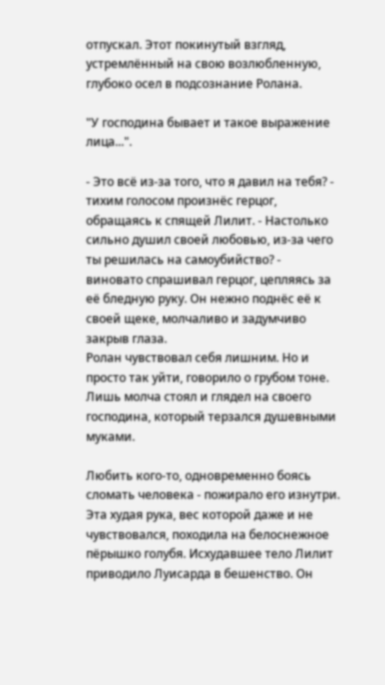отпускал. Этот покинутый взгляд, устремлённый на свою возлюбленную, глубоко осел в подсознание Ролана.

"У господина бывает и такое выражение лица...".

- Это всё из-за того, что я давил на тебя? - тихим голосом произнёс герцог, обращаясь к спящей Лилит. - Настолько сильно душил своей любовью, из-за чего ты решилась на самоубийство? - виновато спрашивал герцог, цепляясь за её бледную руку. Он нежно поднёс её к своей щеке, молчаливо и задумчиво закрыв глаза.
Ролан чувствовал себя лишним. Но и просто так уйти, говорило о грубом тоне. Лишь молча стоял и глядел на своего господина, который терзался душевными муками.

Любить кого-то, одновременно боясь сломать человека - пожирало его изнутри. Эта худая рука, вес которой даже и не чувствовался, походила на белоснежное пёрышко голубя. Исхудавшее тело Лилит приводило Луисарда в бешенство. Он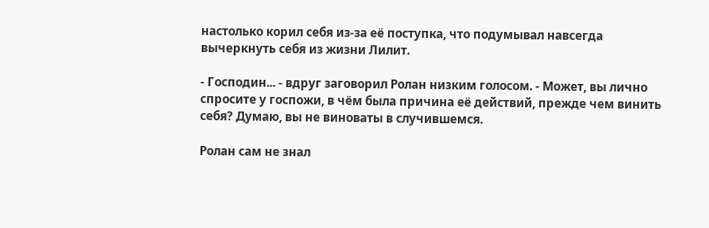настолько корил себя из-за её поступка, что подумывал навсегда вычеркнуть себя из жизни Лилит.

- Господин... - вдруг заговорил Ролан низким голосом. - Может, вы лично спросите у госпожи, в чём была причина её действий, прежде чем винить себя? Думаю, вы не виноваты в случившемся.

Ролан сам не знал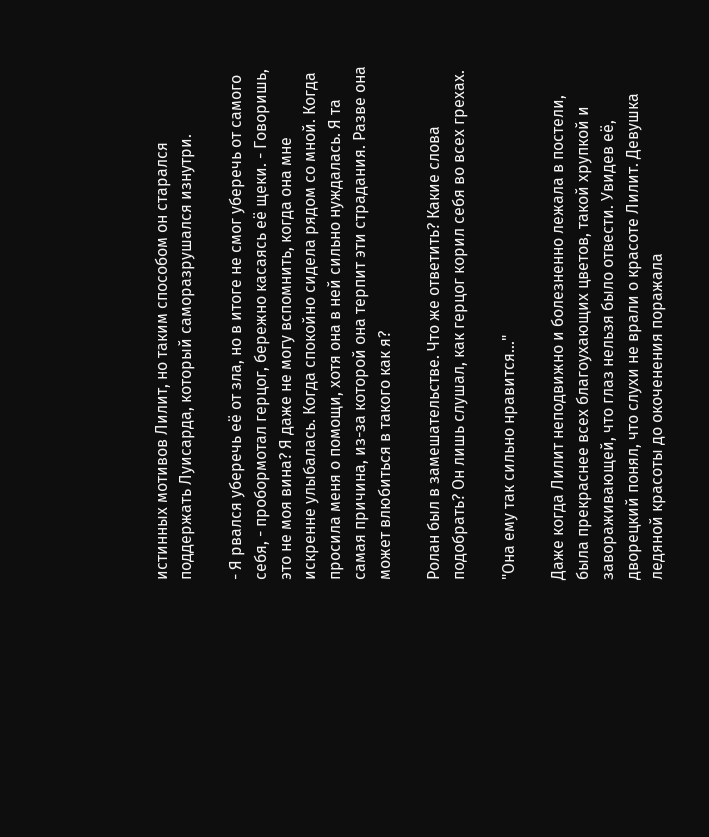истинных мотивов Лилит, но таким способом он старался поддержать Луисарда, который саморазрушался изнутри.

- Я рвался уберечь её от зла, но в итоге не смог уберечь от самого себя, - пробормотал герцог, бережно касаясь её щеки. - Говоришь, это не моя вина? Я даже не могу вспомнить, когда она мне искренне улыбалась. Когда спокойно сидела рядом со мной. Когда просила меня о помощи, хотя она в ней сильно нуждалась. Я та самая причина, из-за которой она терпит эти страдания. Разве она может влюбиться в такого как я?

Ролан был в замешательстве. Что же ответить? Какие слова подобрать? Он лишь слушал, как герцог корил себя во всех грехах.

"Она ему так сильно нравится..."

Даже когда Лилит неподвижно и болезненно лежала в постели, была прекраснее всех благоухающих цветов, такой хрупкой и завораживающей, что глаз нельзя было отвести. Увидев её, дворецкий понял, что слухи не врали о красоте Лилит. Девушка ледяной красоты до окоченения поражала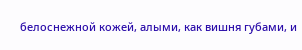белоснежной кожей, алыми, как вишня губами, и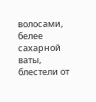волосами, белее сахарной ваты, блестели от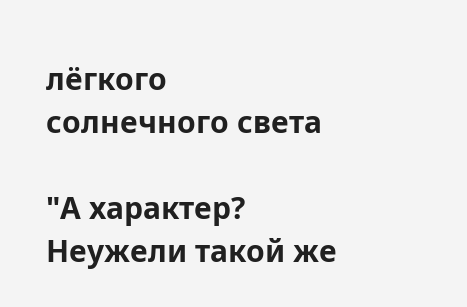лёгкого солнечного света

"А характер? Неужели такой же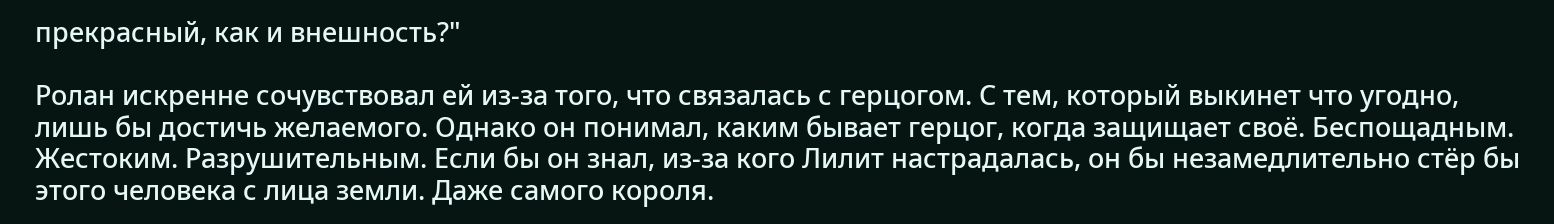прекрасный, как и внешность?"

Ролан искренне сочувствовал ей из-за того, что связалась с герцогом. С тем, который выкинет что угодно, лишь бы достичь желаемого. Однако он понимал, каким бывает герцог, когда защищает своё. Беспощадным. Жестоким. Разрушительным. Если бы он знал, из-за кого Лилит настрадалась, он бы незамедлительно стёр бы этого человека с лица земли. Даже самого короля.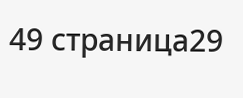49 страница29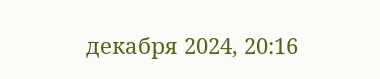декабря 2024, 20:16